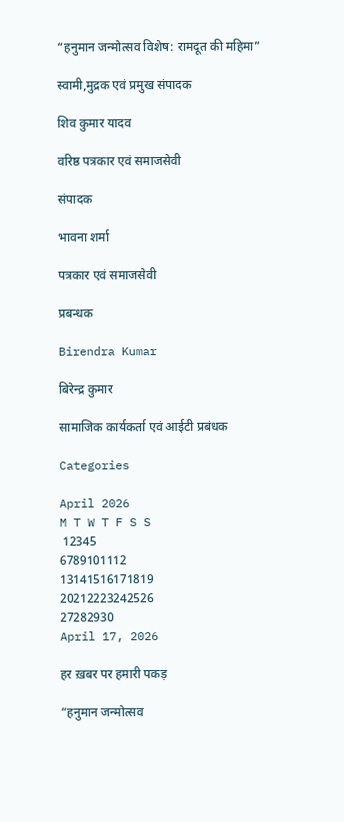“हनुमान जन्मोत्सव विशेष: रामदूत की महिमा”

स्वामी,मुद्रक एवं प्रमुख संपादक

शिव कुमार यादव

वरिष्ठ पत्रकार एवं समाजसेवी

संपादक

भावना शर्मा

पत्रकार एवं समाजसेवी

प्रबन्धक

Birendra Kumar

बिरेन्द्र कुमार

सामाजिक कार्यकर्ता एवं आईटी प्रबंधक

Categories

April 2026
M T W T F S S
 12345
6789101112
13141516171819
20212223242526
27282930
April 17, 2026

हर ख़बर पर हमारी पकड़

“हनुमान जन्मोत्सव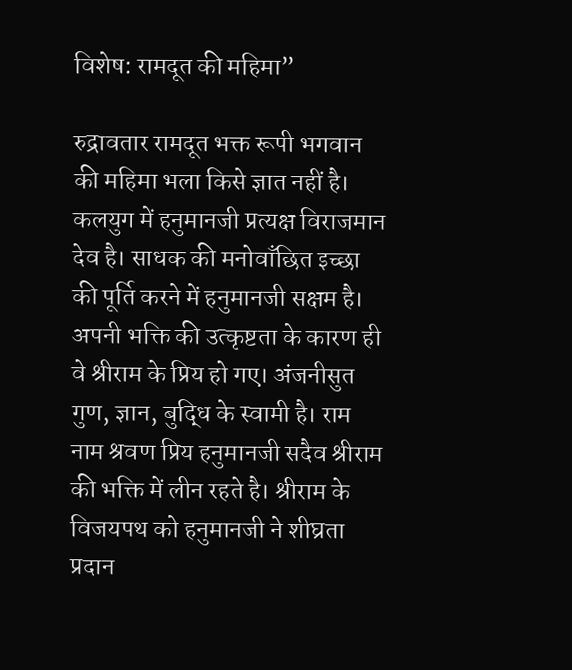विशेष: रामदूत की महिमा”

रुद्रावतार रामदूत भक्त रूपी भगवान की महिमा भला किसे ज्ञात नहीं है। कलयुग में हनुमानजी प्रत्यक्ष विराजमान देव है। साधक की मनोवाँछित इच्छा की पूर्ति करने में हनुमानजी सक्षम है। अपनी भक्ति की उत्कृष्टता के कारण ही वे श्रीराम के प्रिय हो गए। अंजनीसुत गुण, ज्ञान, बुद्धि के स्वामी है। राम नाम श्रवण प्रिय हनुमानजी सदैव श्रीराम की भक्ति में लीन रहते है। श्रीराम के विजयपथ को हनुमानजी ने शीघ्रता प्रदान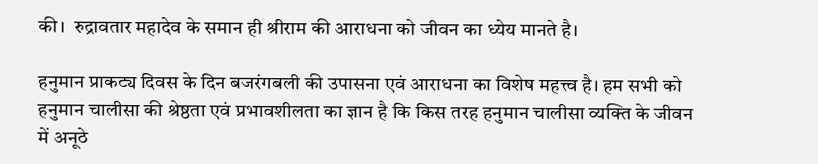की।  रुद्रावतार महादेव के समान ही श्रीराम की आराधना को जीवन का ध्येय मानते है।

हनुमान प्राकट्य दिवस के दिन बजरंगबली की उपासना एवं आराधना का विशेष महत्त्व है। हम सभी को हनुमान चालीसा की श्रेष्ठता एवं प्रभावशीलता का ज्ञान है कि किस तरह हनुमान चालीसा व्यक्ति के जीवन में अनूठे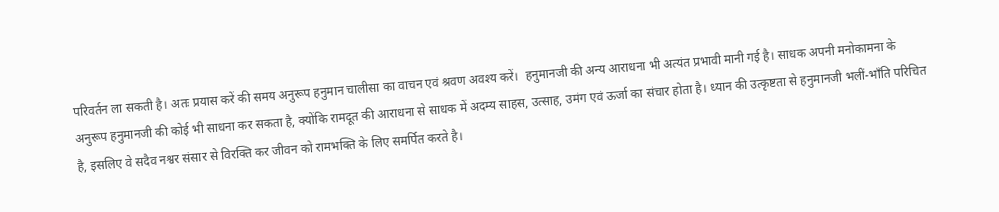परिवर्तन ला सकती है। अतः प्रयास करें की समय अनुरूप हनुमान चालीसा का वाचन एवं श्रवण अवश्य करें।  हनुमानजी की अन्य आराधना भी अत्यंत प्रभावी मानी गई है। साधक अपनी मनोकामना के अनुरूप हनुमानजी की कोई भी साधना कर सकता है, क्योंकि रामदूत की आराधना से साधक में अदम्य साहस, उत्साह, उमंग एवं ऊर्जा का संचार होता है। ध्यान की उत्कृष्टता से हनुमानजी भलीं-भाँति परिचित है, इसलिए वे सदैव नश्वर संसार से विरक्ति कर जीवन को रामभक्ति के लिए समर्पित करते है।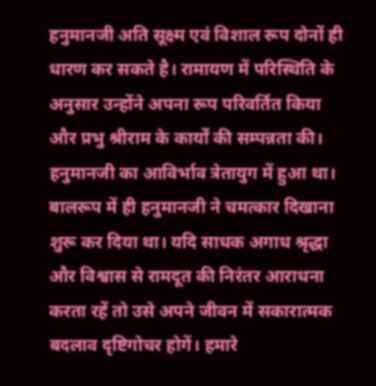हनुमानजी अति सूक्ष्म एवं विशाल रूप दोनों ही धारण कर सकते है। रामायण में परिस्थिति के अनुसार उन्होंने अपना रूप परिवर्तित किया और प्रभु श्रीराम के कार्यों की सम्पन्नता की। हनुमानजी का आविर्भाव त्रेतायुग में हुआ था। बालरूप में ही हनुमानजी ने चमत्कार दिखाना शुरू कर दिया था। यदि साधक अगाध श्रृद्धा और विश्वास से रामदूत की निरंतर आराधना करता रहें तो उसे अपने जीवन में सकारात्मक बदलाव दृष्टिगोचर होगें। हमारे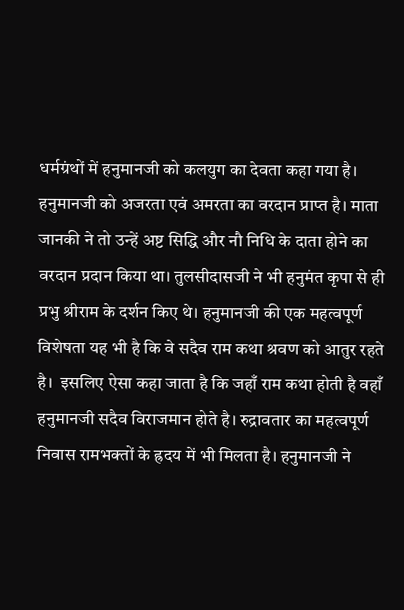धर्मग्रंथों में हनुमानजी को कलयुग का देवता कहा गया है। हनुमानजी को अजरता एवं अमरता का वरदान प्राप्त है। माता जानकी ने तो उन्हें अष्ट सिद्धि और नौ निधि के दाता होने का वरदान प्रदान किया था। तुलसीदासजी ने भी हनुमंत कृपा से ही प्रभु श्रीराम के दर्शन किए थे। हनुमानजी की एक महत्वपूर्ण विशेषता यह भी है कि वे सदैव राम कथा श्रवण को आतुर रहते है।  इसलिए ऐसा कहा जाता है कि जहाँ राम कथा होती है वहाँ हनुमानजी सदैव विराजमान होते है। रुद्रावतार का महत्वपूर्ण निवास रामभक्तों के ह्रदय में भी मिलता है। हनुमानजी ने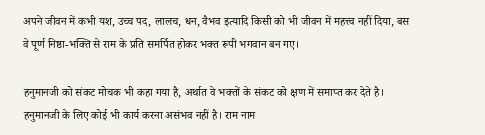अपने जीवन में कभी यश, उच्च पद, लालच, धन, वैभव इत्यादि किसी को भी जीवन में महत्त्व नहीं दिया, बस वे पूर्ण निष्ठा-भक्ति से राम के प्रति समर्पित होकर भक्त रूपी भगवान बन गए।

हनुमानजी को संकट मोचक भी कहा गया है, अर्थात वे भक्तों के संकट को क्षण में समाप्त कर देते है। हनुमानजी के लिए कोई भी कार्य करना असंभव नहीं है। राम नाम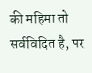की महिमा तो सर्वविदित है, पर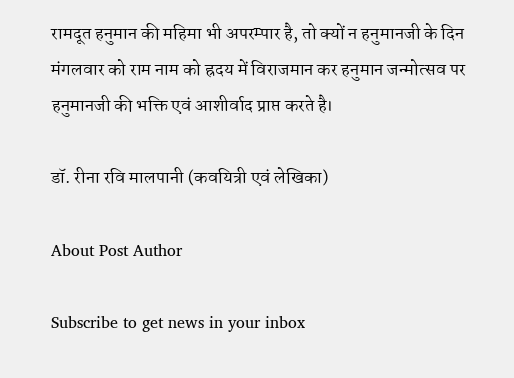रामदूत हनुमान की महिमा भी अपरम्पार है, तो क्यों न हनुमानजी के दिन मंगलवार को राम नाम को ह्रदय में विराजमान कर हनुमान जन्मोत्सव पर हनुमानजी की भक्ति एवं आशीर्वाद प्राप्त करते है।

डॉ. रीना रवि मालपानी (कवयित्री एवं लेखिका)

About Post Author

Subscribe to get news in your inbox